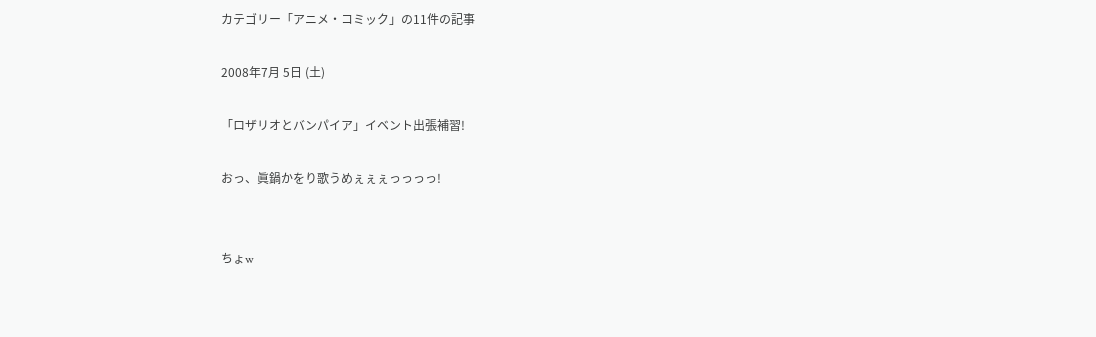カテゴリー「アニメ・コミック」の11件の記事

2008年7月 5日 (土)

「ロザリオとバンパイア」イベント出張補習!

おっ、眞鍋かをり歌うめぇぇぇっっっっ!


ちょw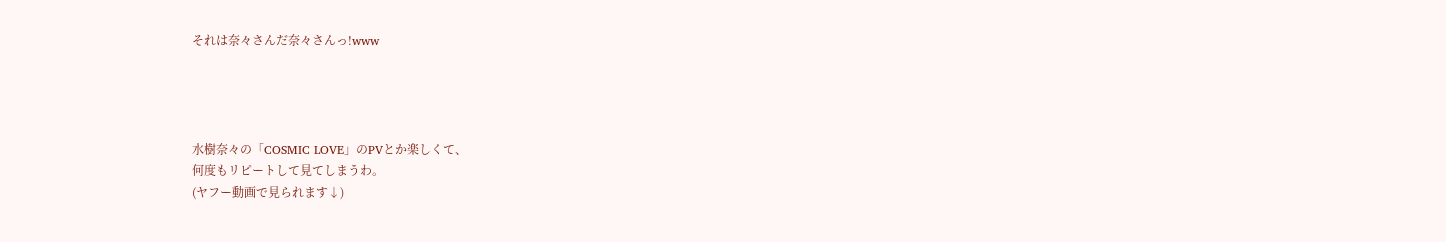それは奈々さんだ奈々さんっ!www




水樹奈々の「COSMIC LOVE」のPVとか楽しくて、
何度もリピートして見てしまうわ。
(ヤフー動画で見られます↓)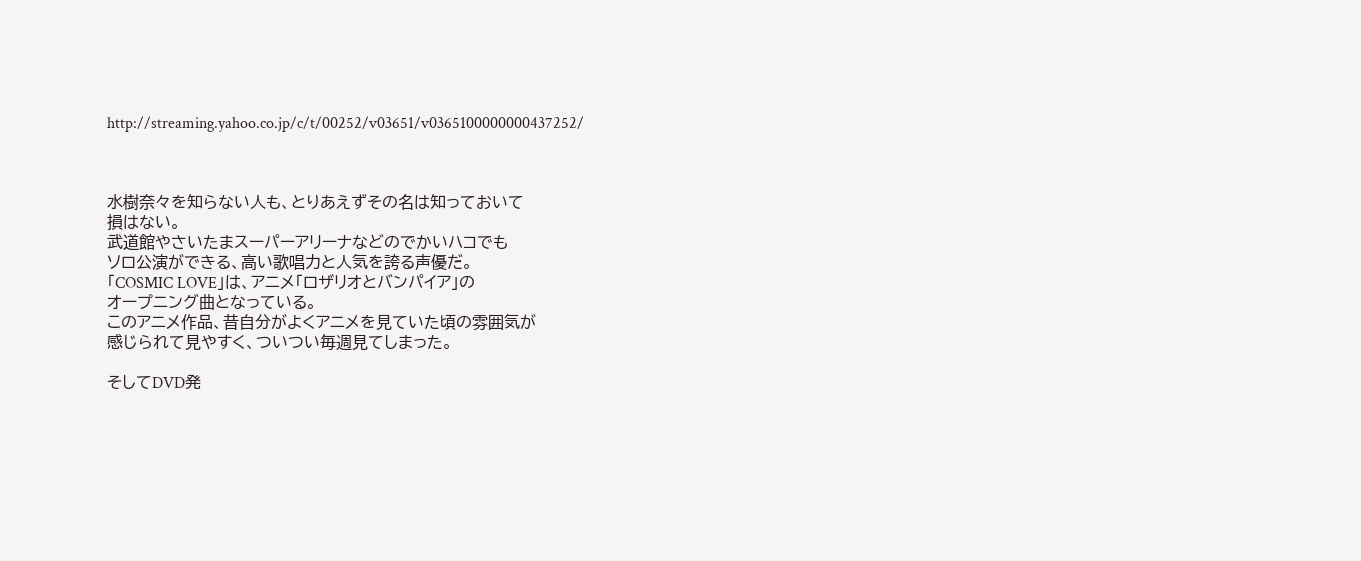http://streaming.yahoo.co.jp/c/t/00252/v03651/v0365100000000437252/



水樹奈々を知らない人も、とりあえずその名は知っておいて
損はない。
武道館やさいたまスーパーアリーナなどのでかいハコでも
ソロ公演ができる、高い歌唱力と人気を誇る声優だ。
「COSMIC LOVE」は、アニメ「ロザリオとバンパイア」の
オープニング曲となっている。
このアニメ作品、昔自分がよくアニメを見ていた頃の雰囲気が
感じられて見やすく、ついつい毎週見てしまった。

そしてDVD発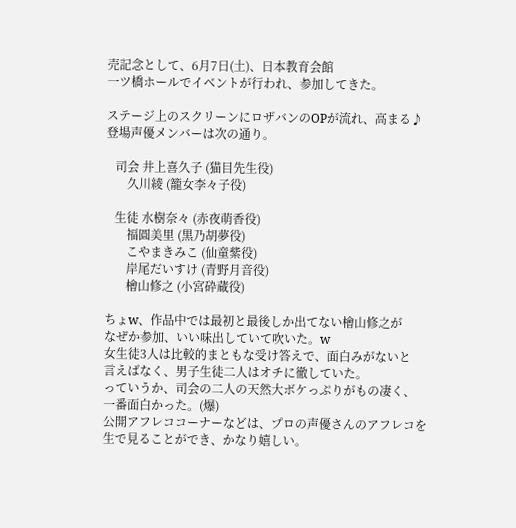売記念として、6月7日(土)、日本教育会館
一ツ橋ホールでイベントが行われ、参加してきた。

ステージ上のスクリーンにロザバンのOPが流れ、高まる♪
登場声優メンバーは次の通り。

   司会 井上喜久子 (猫目先生役)
       久川綾 (籠女李々子役)

   生徒 水樹奈々 (赤夜萌香役)
       福圓美里 (黒乃胡夢役)
       こやまきみこ (仙童紫役)
       岸尾だいすけ (青野月音役)
       檜山修之 (小宮砕蔵役)

ちょw、作品中では最初と最後しか出てない檜山修之が
なぜか参加、いい味出していて吹いた。w
女生徒3人は比較的まともな受け答えで、面白みがないと
言えばなく、男子生徒二人はオチに徹していた。
っていうか、司会の二人の天然大ボケっぷりがもの凄く、
一番面白かった。(爆)
公開アフレココーナーなどは、プロの声優さんのアフレコを
生で見ることができ、かなり嬉しい。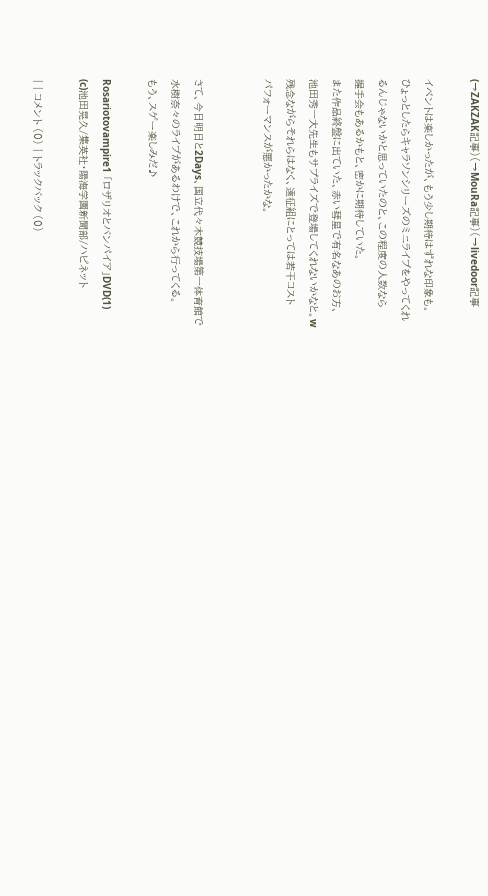(→ZAKZAK記事)(→MouRa記事)(→livedoor記事

イベントは楽しかったが、もう少し期待はずれな印象も。
ひょっとしたらキャラソンシリーズのミニライブをやってくれ
るんじゃないかと思っていたのと、この程度の人数なら
握手会もあるかもと、密かに期待していた。
また作品終盤に出ていた、赤い彗星で有名なあのお方、
池田秀一大先生もサプライズで登場してくれないかなと。w
残念ながらそれらはなく、遠征組にとっては若干コスト
パフォーマンスが悪かったかな。


さて、今日明日と2Days、国立代々木競技場第一体育館で
水樹奈々のライブがあるわけで、これから行ってくる。
もう、スゲー楽しみだ♪

Rosariotovampire1 「ロザリオとバンパイア」DVD(1)
(c)池田晃久/集英社・陽海学園新聞部/ハピネット

| | コメント (0) | トラックバック (0)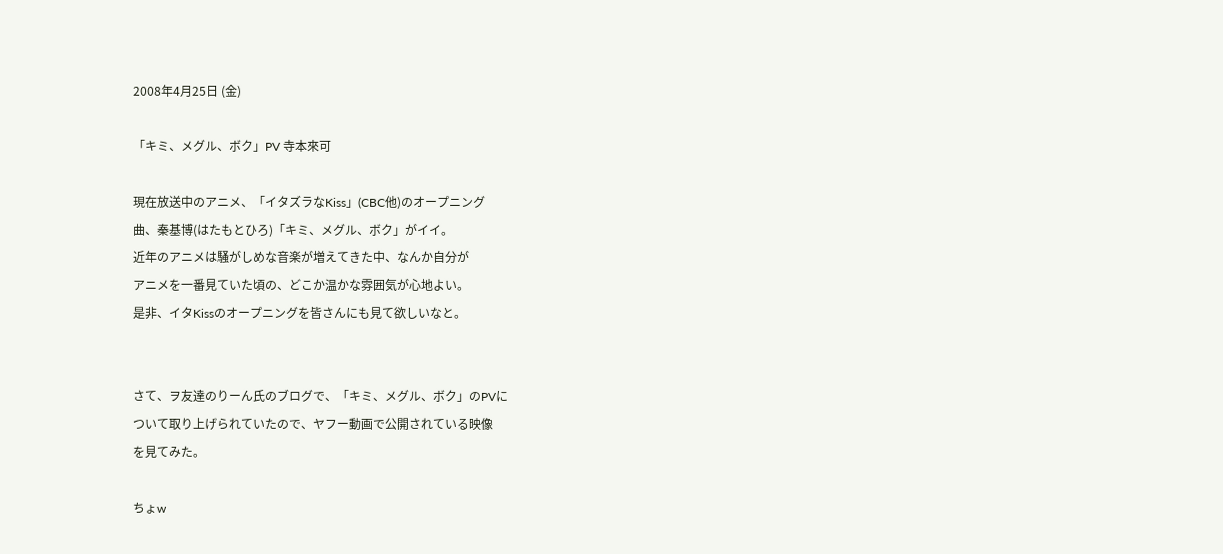2008年4月25日 (金)

「キミ、メグル、ボク」PV 寺本來可

現在放送中のアニメ、「イタズラなKiss」(CBC他)のオープニング
曲、秦基博(はたもとひろ)「キミ、メグル、ボク」がイイ。
近年のアニメは騒がしめな音楽が増えてきた中、なんか自分が
アニメを一番見ていた頃の、どこか温かな雰囲気が心地よい。
是非、イタKissのオープニングを皆さんにも見て欲しいなと。


さて、ヲ友達のりーん氏のブログで、「キミ、メグル、ボク」のPVに
ついて取り上げられていたので、ヤフー動画で公開されている映像
を見てみた。

ちょw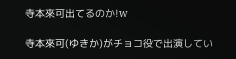寺本來可出てるのか!w

寺本來可(ゆきか)がチョコ役で出演してい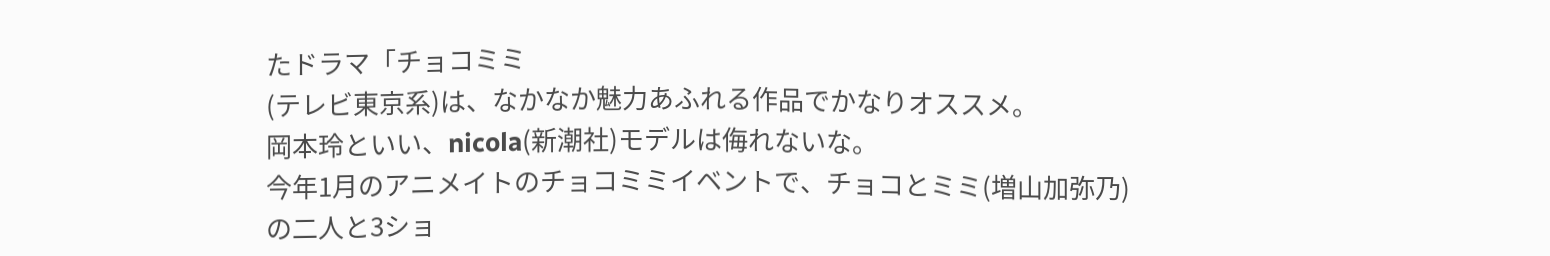たドラマ「チョコミミ
(テレビ東京系)は、なかなか魅力あふれる作品でかなりオススメ。
岡本玲といい、nicola(新潮社)モデルは侮れないな。
今年1月のアニメイトのチョコミミイベントで、チョコとミミ(増山加弥乃)
の二人と3ショ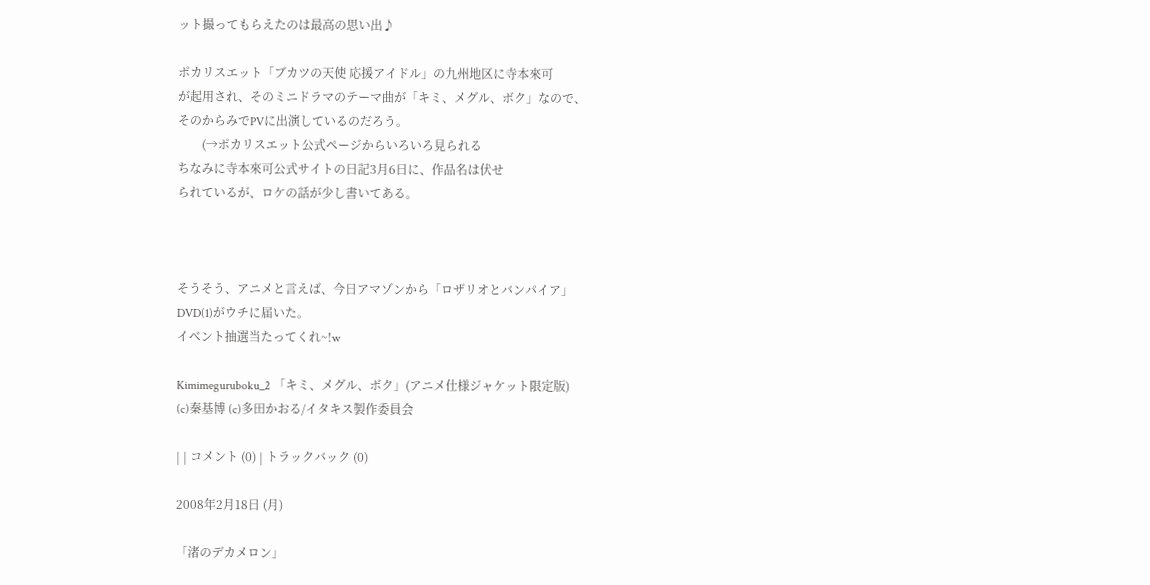ット撮ってもらえたのは最高の思い出♪

ポカリスエット「ブカツの天使 応援アイドル」の九州地区に寺本來可
が起用され、そのミニドラマのテーマ曲が「キミ、メグル、ボク」なので、
そのからみでPVに出演しているのだろう。
        (→ポカリスエット公式ページからいろいろ見られる
ちなみに寺本來可公式サイトの日記3月6日に、作品名は伏せ
られているが、ロケの話が少し書いてある。



そうそう、アニメと言えば、今日アマゾンから「ロザリオとバンパイア」
DVD(1)がウチに届いた。
イベント抽選当たってくれ~!w

Kimimeguruboku_2 「キミ、メグル、ボク」(アニメ仕様ジャケット限定版)
(c)秦基博 (c)多田かおる/イタキス製作委員会

| | コメント (0) | トラックバック (0)

2008年2月18日 (月)

「渚のデカメロン」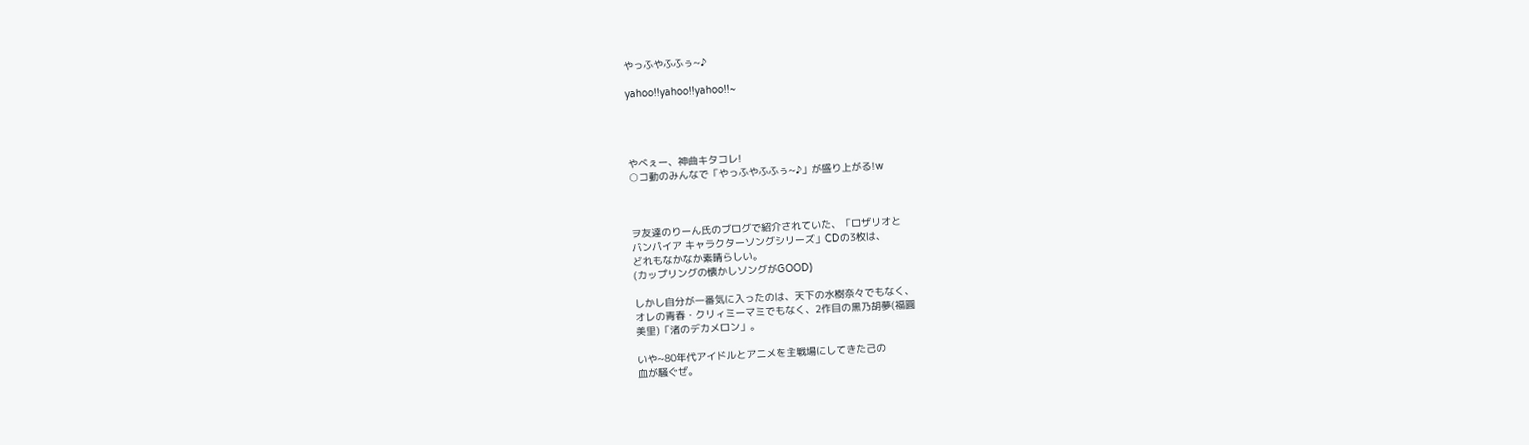やっふやふふぅ~♪

yahoo!!yahoo!!yahoo!!~




やべぇー、神曲キタコレ!
○コ動のみんなで「やっふやふふぅ~♪」が盛り上がる!w



ヲ友達のりーん氏のブログで紹介されていた、「ロザリオと
バンパイア キャラクターソングシリーズ」CDの3枚は、
どれもなかなか素晴らしい。
(カップリングの懐かしソングがGOOD)

しかし自分が一番気に入ったのは、天下の水樹奈々でもなく、
オレの青春・クリィミーマミでもなく、2作目の黒乃胡夢(福圓
美里)「渚のデカメロン」。

いや~80年代アイドルとアニメを主戦場にしてきた己の
血が騒ぐぜ。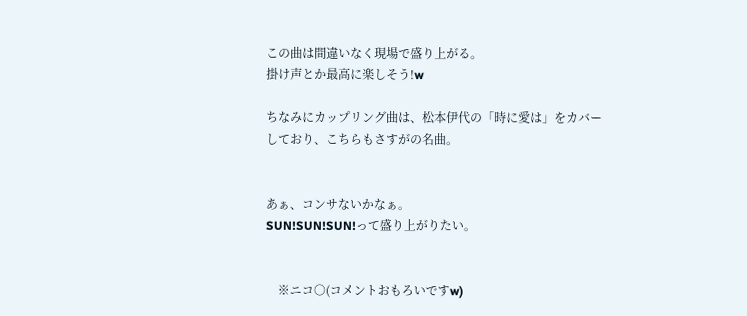この曲は間違いなく現場で盛り上がる。
掛け声とか最高に楽しそう!w

ちなみにカップリング曲は、松本伊代の「時に愛は」をカバー
しており、こちらもさすがの名曲。


あぁ、コンサないかなぁ。
SUN!SUN!SUN!って盛り上がりたい。


    ※ニコ○(コメントおもろいですw)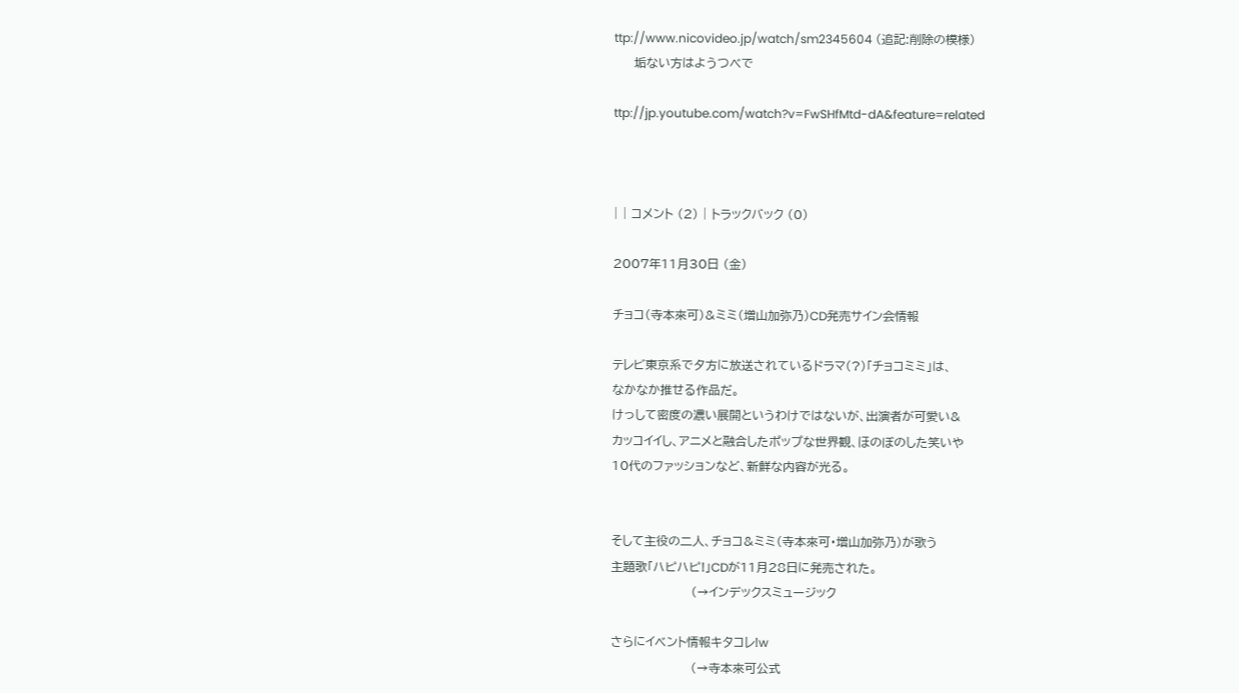ttp://www.nicovideo.jp/watch/sm2345604 (追記:削除の模様)
     垢ない方はようつべで

ttp://jp.youtube.com/watch?v=FwSHfMtd-dA&feature=related



| | コメント (2) | トラックバック (0)

2007年11月30日 (金)

チョコ(寺本來可)&ミミ(増山加弥乃)CD発売サイン会情報

テレビ東京系で夕方に放送されているドラマ(?)「チョコミミ」は、
なかなか推せる作品だ。
けっして密度の濃い展開というわけではないが、出演者が可愛い&
カッコイイし、アニメと融合したポップな世界観、ほのぼのした笑いや
10代のファッションなど、新鮮な内容が光る。


そして主役の二人、チョコ&ミミ(寺本來可・増山加弥乃)が歌う
主題歌「ハピハピ!」CDが11月28日に発売された。
                    (→インデックスミュージック

さらにイベント情報キタコレ!w
                    (→寺本來可公式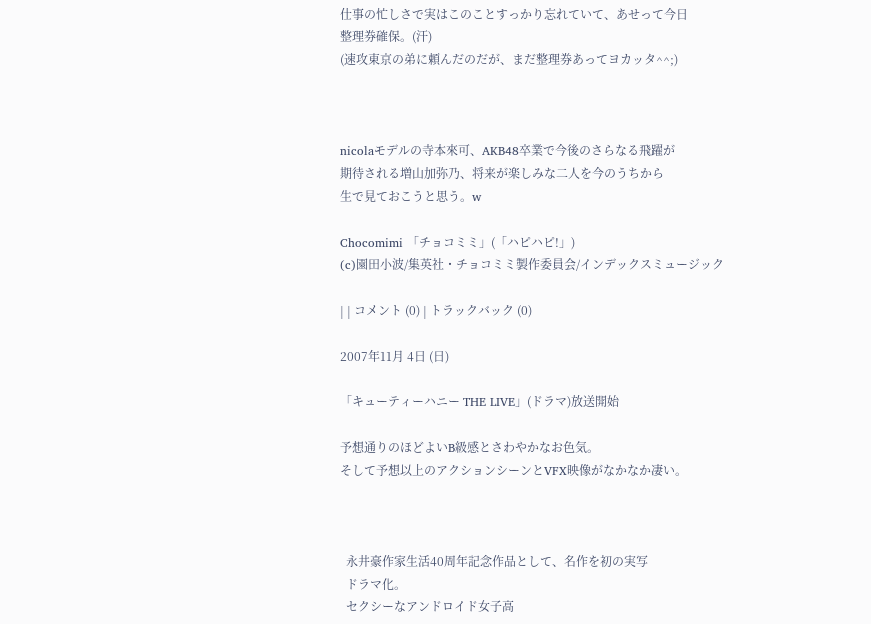仕事の忙しさで実はこのことすっかり忘れていて、あせって今日
整理券確保。(汗)
(速攻東京の弟に頼んだのだが、まだ整理券あってヨカッタ^^;)



nicolaモデルの寺本來可、AKB48卒業で今後のさらなる飛躍が
期待される増山加弥乃、将来が楽しみな二人を今のうちから
生で見ておこうと思う。w

Chocomimi 「チョコミミ」(「ハピハピ!」)
(c)園田小波/集英社・チョコミミ製作委員会/インデックスミュージック

| | コメント (0) | トラックバック (0)

2007年11月 4日 (日)

「キューティーハニー THE LIVE」(ドラマ)放送開始

予想通りのほどよいB級感とさわやかなお色気。
そして予想以上のアクションシーンとVFX映像がなかなか凄い。



  永井豪作家生活40周年記念作品として、名作を初の実写
  ドラマ化。
  セクシーなアンドロイド女子高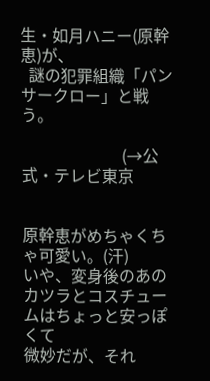生・如月ハニー(原幹恵)が、
  謎の犯罪組織「パンサークロー」と戦う。

                         (→公式・テレビ東京


原幹恵がめちゃくちゃ可愛い。(汗)
いや、変身後のあのカツラとコスチュームはちょっと安っぽくて
微妙だが、それ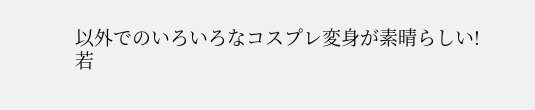以外でのいろいろなコスプレ変身が素晴らしい!
若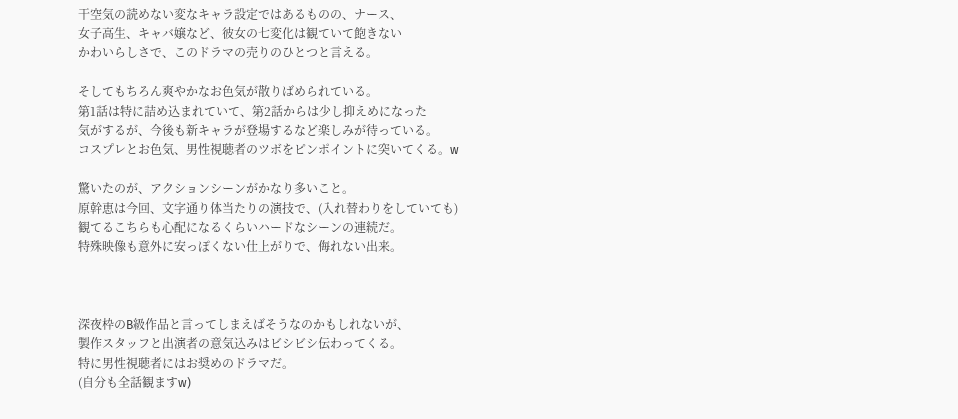干空気の読めない変なキャラ設定ではあるものの、ナース、
女子高生、キャバ嬢など、彼女の七変化は観ていて飽きない
かわいらしさで、このドラマの売りのひとつと言える。

そしてもちろん爽やかなお色気が散りばめられている。
第1話は特に詰め込まれていて、第2話からは少し抑えめになった
気がするが、今後も新キャラが登場するなど楽しみが待っている。
コスプレとお色気、男性視聴者のツボをピンポイントに突いてくる。w

驚いたのが、アクションシーンがかなり多いこと。
原幹恵は今回、文字通り体当たりの演技で、(入れ替わりをしていても)
観てるこちらも心配になるくらいハードなシーンの連続だ。
特殊映像も意外に安っぽくない仕上がりで、侮れない出来。



深夜枠のB級作品と言ってしまえばそうなのかもしれないが、
製作スタッフと出演者の意気込みはビシビシ伝わってくる。
特に男性視聴者にはお奨めのドラマだ。
(自分も全話観ますw)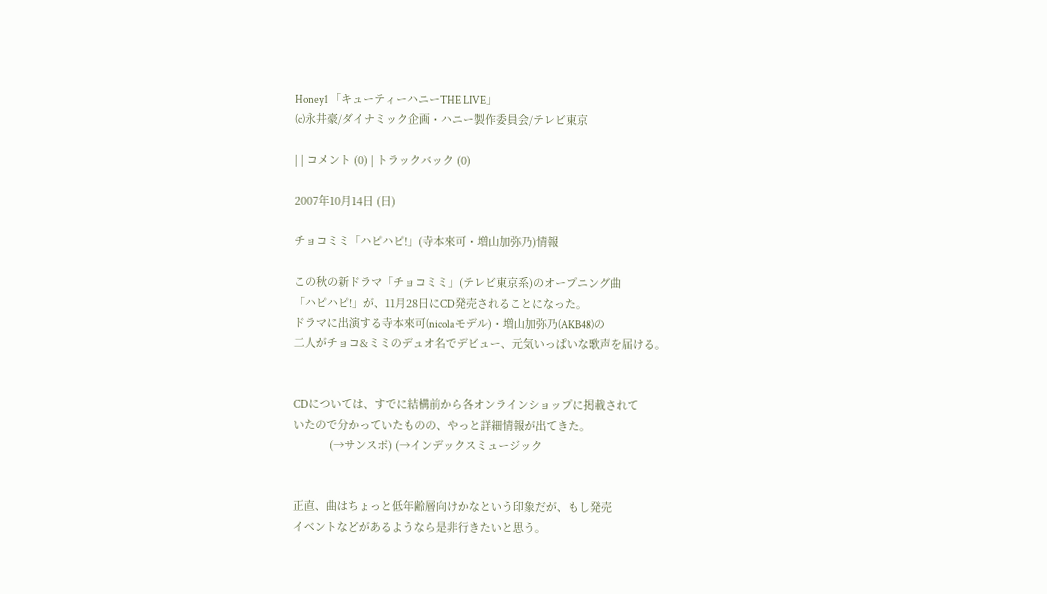Honey1 「キューティーハニーTHE LIVE」
(c)永井豪/ダイナミック企画・ハニー製作委員会/テレビ東京

| | コメント (0) | トラックバック (0)

2007年10月14日 (日)

チョコミミ「ハピハピ!」(寺本來可・増山加弥乃)情報

この秋の新ドラマ「チョコミミ」(テレビ東京系)のオープニング曲
「ハピハピ!」が、11月28日にCD発売されることになった。
ドラマに出演する寺本來可(nicolaモデル)・増山加弥乃(AKB48)の
二人がチョコ&ミミのデュオ名でデビュー、元気いっぱいな歌声を届ける。


CDについては、すでに結構前から各オンラインショップに掲載されて
いたので分かっていたものの、やっと詳細情報が出てきた。
            (→サンスポ) (→インデックスミュージック


正直、曲はちょっと低年齢層向けかなという印象だが、もし発売
イベントなどがあるようなら是非行きたいと思う。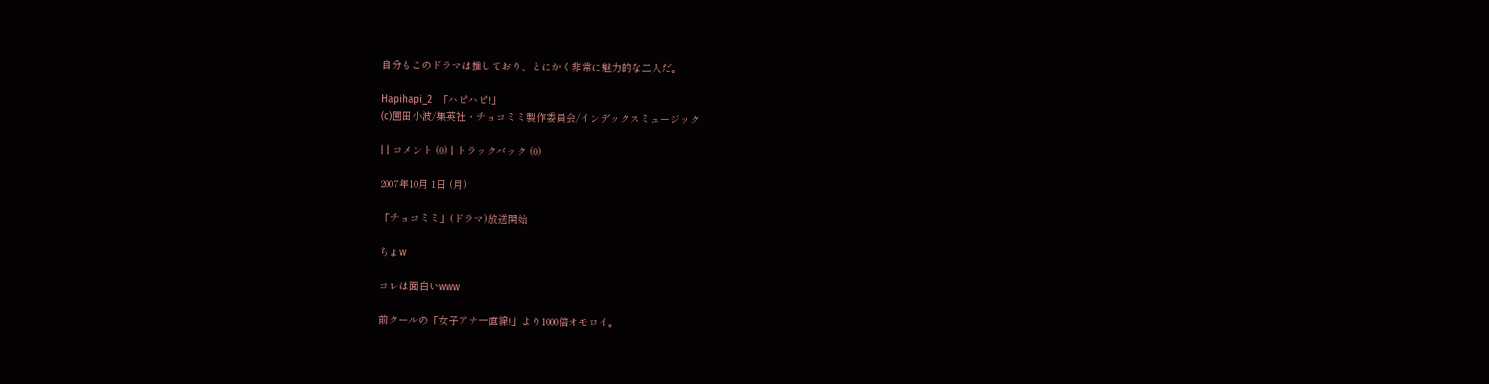自分もこのドラマは推しており、とにかく非常に魅力的な二人だ。

Hapihapi_2  「ハピハピ!」
(c)園田小波/集英社・チョコミミ製作委員会/インデックスミュージック

| | コメント (0) | トラックバック (0)

2007年10月 1日 (月)

「チョコミミ」(ドラマ)放送開始

ちょw

コレは面白いwww

前クールの「女子アナ一直線!」より1000倍オモロイ。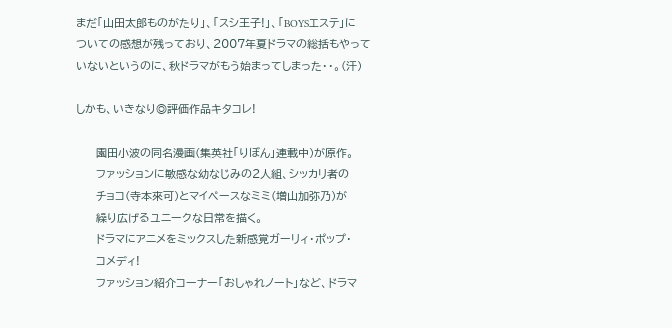まだ「山田太郎ものがたり」、「スシ王子!」、「BOYSエステ」に
ついての感想が残っており、2007年夏ドラマの総括もやって
いないというのに、秋ドラマがもう始まってしまった・・。(汗)

しかも、いきなり◎評価作品キタコレ!

     園田小波の同名漫画(集英社「りぼん」連載中)が原作。
     ファッションに敏感な幼なじみの2人組、シッカリ者の
     チョコ(寺本來可)とマイペースなミミ(増山加弥乃)が
     繰り広げるユニークな日常を描く。
     ドラマにアニメをミックスした新感覚ガーリィ・ポップ・
     コメディ!
     ファッション紹介コーナー「おしゃれノート」など、ドラマ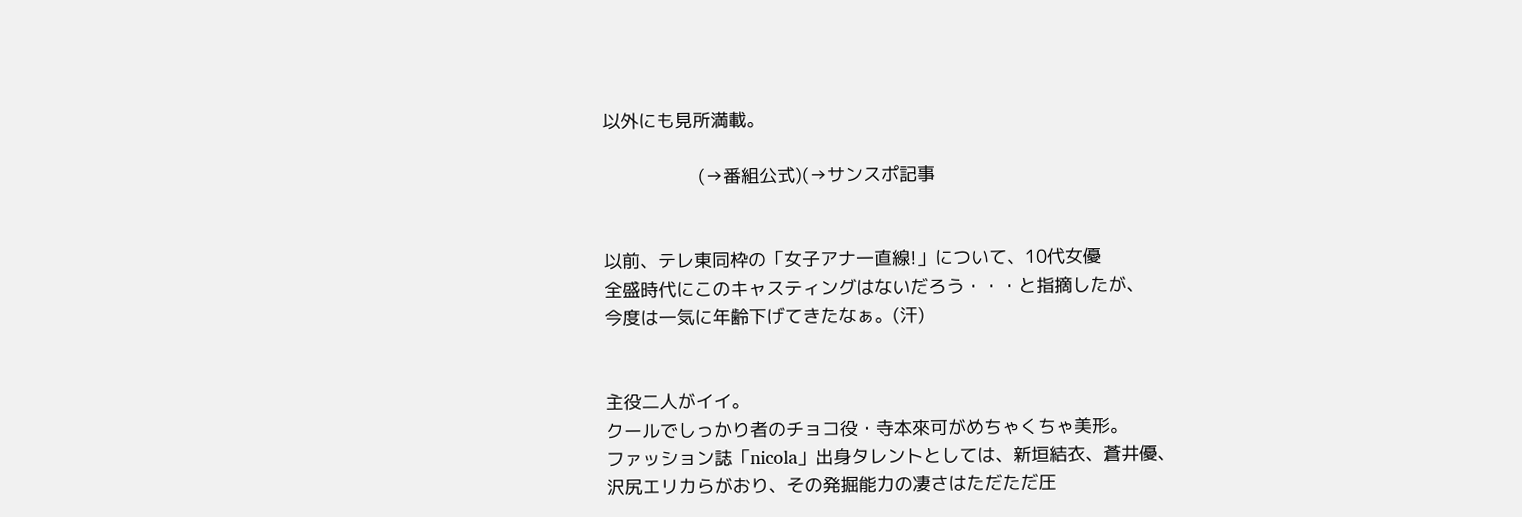以外にも見所満載。

                   (→番組公式)(→サンスポ記事


以前、テレ東同枠の「女子アナ一直線!」について、10代女優
全盛時代にこのキャスティングはないだろう・・・と指摘したが、
今度は一気に年齢下げてきたなぁ。(汗)


主役二人がイイ。
クールでしっかり者のチョコ役・寺本來可がめちゃくちゃ美形。
ファッション誌「nicola」出身タレントとしては、新垣結衣、蒼井優、
沢尻エリカらがおり、その発掘能力の凄さはただただ圧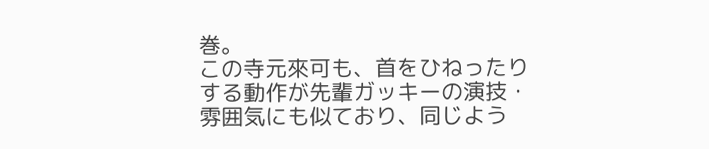巻。
この寺元來可も、首をひねったりする動作が先輩ガッキーの演技・
雰囲気にも似ており、同じよう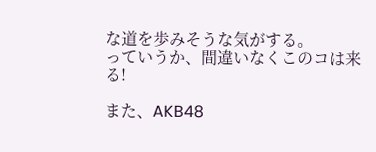な道を歩みそうな気がする。
っていうか、間違いなくこのコは来る!

また、AKB48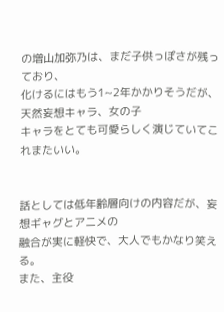の増山加弥乃は、まだ子供っぽさが残っており、
化けるにはもう1~2年かかりそうだが、天然妄想キャラ、女の子
キャラをとても可愛らしく演じていてこれまたいい。


話としては低年齢層向けの内容だが、妄想ギャグとアニメの
融合が実に軽快で、大人でもかなり笑える。
また、主役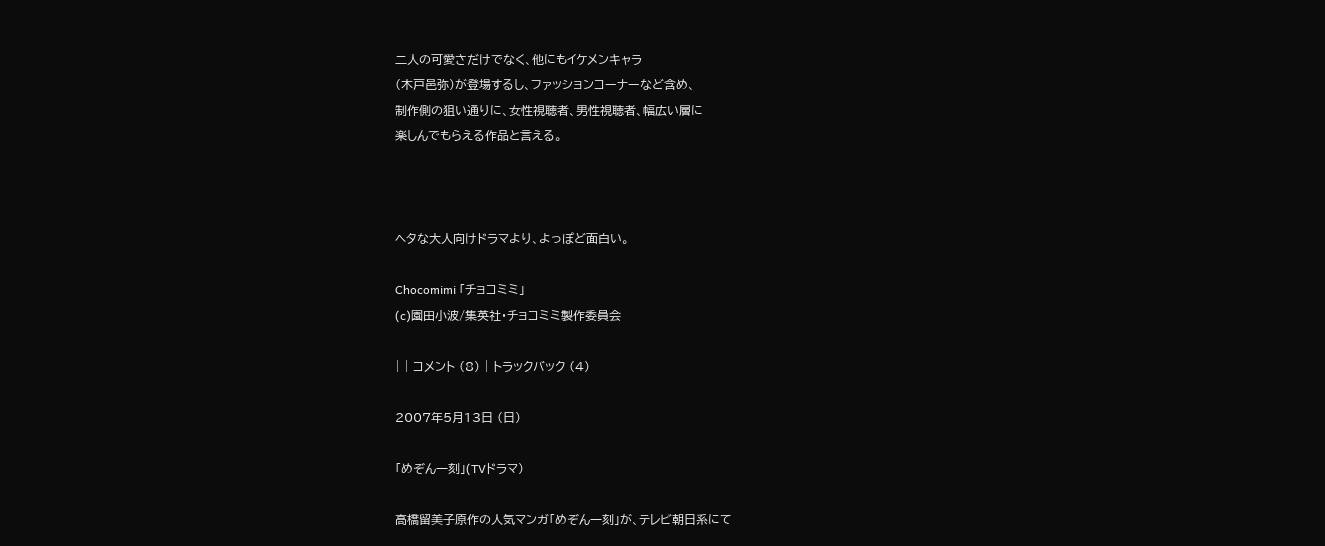二人の可愛さだけでなく、他にもイケメンキャラ
(木戸邑弥)が登場するし、ファッションコーナーなど含め、
制作側の狙い通りに、女性視聴者、男性視聴者、幅広い層に
楽しんでもらえる作品と言える。



ヘタな大人向けドラマより、よっぽど面白い。

Chocomimi 「チョコミミ」
(c)園田小波/集英社・チョコミミ製作委員会

| | コメント (8) | トラックバック (4)

2007年5月13日 (日)

「めぞん一刻」(TVドラマ)

高橋留美子原作の人気マンガ「めぞん一刻」が、テレビ朝日系にて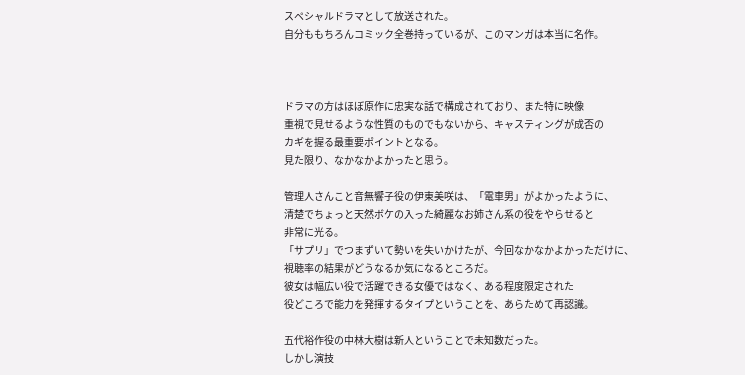スペシャルドラマとして放送された。
自分ももちろんコミック全巻持っているが、このマンガは本当に名作。



ドラマの方はほぼ原作に忠実な話で構成されており、また特に映像
重視で見せるような性質のものでもないから、キャスティングが成否の
カギを握る最重要ポイントとなる。
見た限り、なかなかよかったと思う。

管理人さんこと音無響子役の伊東美咲は、「電車男」がよかったように、
清楚でちょっと天然ボケの入った綺麗なお姉さん系の役をやらせると
非常に光る。
「サプリ」でつまずいて勢いを失いかけたが、今回なかなかよかっただけに、
視聴率の結果がどうなるか気になるところだ。
彼女は幅広い役で活躍できる女優ではなく、ある程度限定された
役どころで能力を発揮するタイプということを、あらためて再認識。

五代裕作役の中林大樹は新人ということで未知数だった。
しかし演技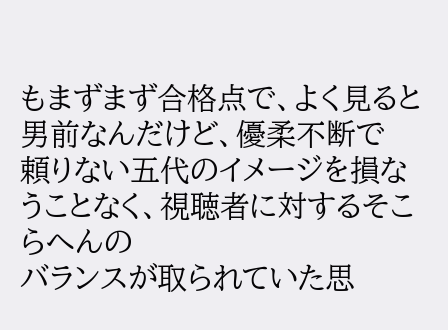もまずまず合格点で、よく見ると男前なんだけど、優柔不断で
頼りない五代のイメージを損なうことなく、視聴者に対するそこらへんの
バランスが取られていた思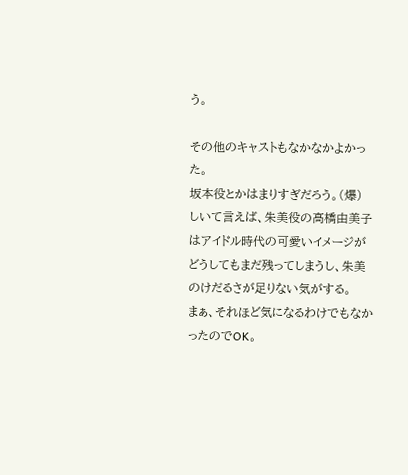う。

その他のキャストもなかなかよかった。
坂本役とかはまりすぎだろう。(爆)
しいて言えば、朱美役の高橋由美子はアイドル時代の可愛いイメージが
どうしてもまだ残ってしまうし、朱美のけだるさが足りない気がする。
まぁ、それほど気になるわけでもなかったのでOK。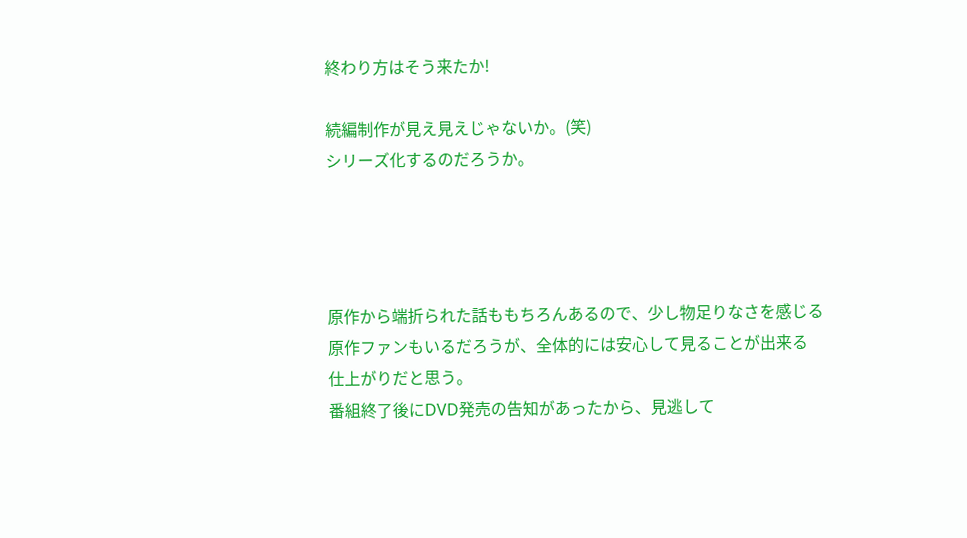終わり方はそう来たか!

続編制作が見え見えじゃないか。(笑)
シリーズ化するのだろうか。




原作から端折られた話ももちろんあるので、少し物足りなさを感じる
原作ファンもいるだろうが、全体的には安心して見ることが出来る
仕上がりだと思う。
番組終了後にDVD発売の告知があったから、見逃して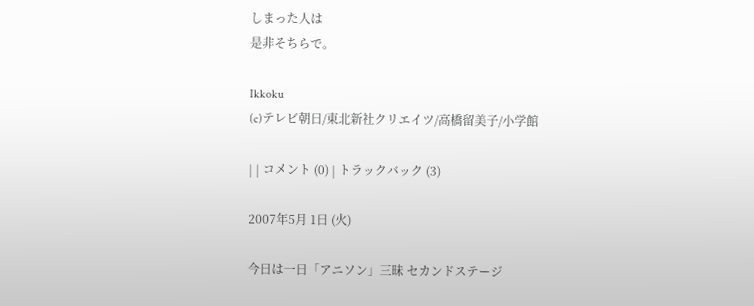しまった人は
是非そちらで。

Ikkoku
(c)テレビ朝日/東北新社クリエイツ/高橋留美子/小学館

| | コメント (0) | トラックバック (3)

2007年5月 1日 (火)

今日は一日「アニソン」三昧 セカンドステージ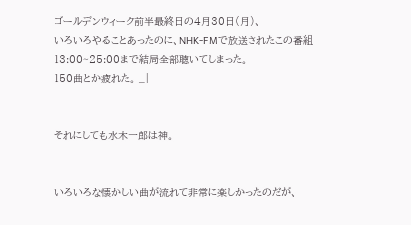ゴールデンウィーク前半最終日の4月30日(月)、
いろいろやることあったのに、NHK-FMで放送されたこの番組
13:00~25:00まで結局全部聴いてしまった。
150曲とか疲れた。 _|


それにしても水木一郎は神。


いろいろな懐かしい曲が流れて非常に楽しかったのだが、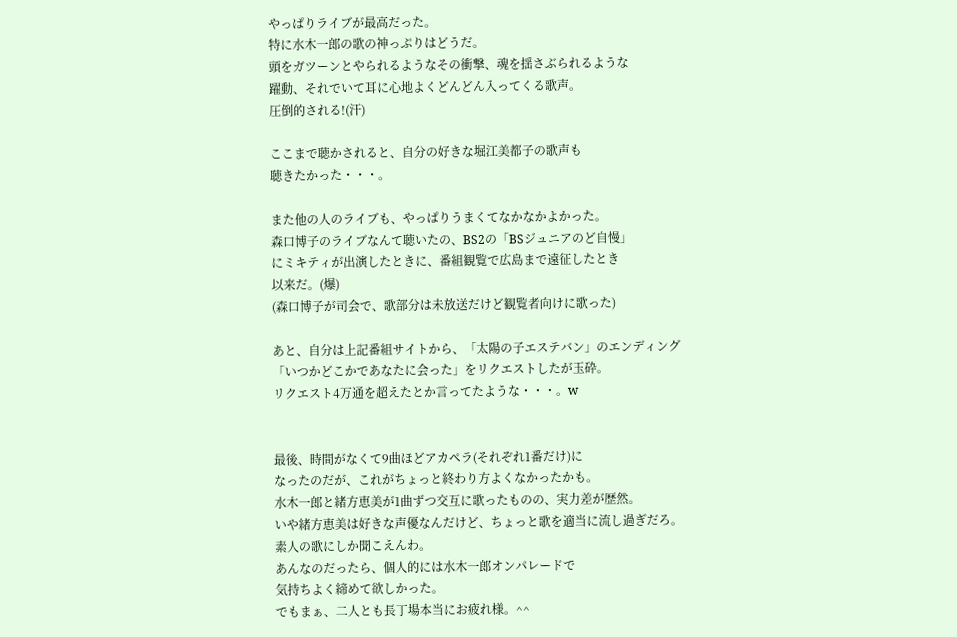やっぱりライブが最高だった。
特に水木一郎の歌の神っぷりはどうだ。
頭をガツーンとやられるようなその衝撃、魂を揺さぶられるような
躍動、それでいて耳に心地よくどんどん入ってくる歌声。
圧倒的される!(汗)

ここまで聴かされると、自分の好きな堀江美都子の歌声も
聴きたかった・・・。

また他の人のライブも、やっぱりうまくてなかなかよかった。
森口博子のライブなんて聴いたの、BS2の「BSジュニアのど自慢」
にミキティが出演したときに、番組観覧で広島まで遠征したとき
以来だ。(爆)
(森口博子が司会で、歌部分は未放送だけど観覧者向けに歌った)

あと、自分は上記番組サイトから、「太陽の子エステバン」のエンディング
「いつかどこかであなたに会った」をリクエストしたが玉砕。
リクエスト4万通を超えたとか言ってたような・・・。w


最後、時間がなくて9曲ほどアカペラ(それぞれ1番だけ)に
なったのだが、これがちょっと終わり方よくなかったかも。
水木一郎と緒方恵美が1曲ずつ交互に歌ったものの、実力差が歴然。
いや緒方恵美は好きな声優なんだけど、ちょっと歌を適当に流し過ぎだろ。
素人の歌にしか聞こえんわ。
あんなのだったら、個人的には水木一郎オンパレードで
気持ちよく締めて欲しかった。
でもまぁ、二人とも長丁場本当にお疲れ様。^^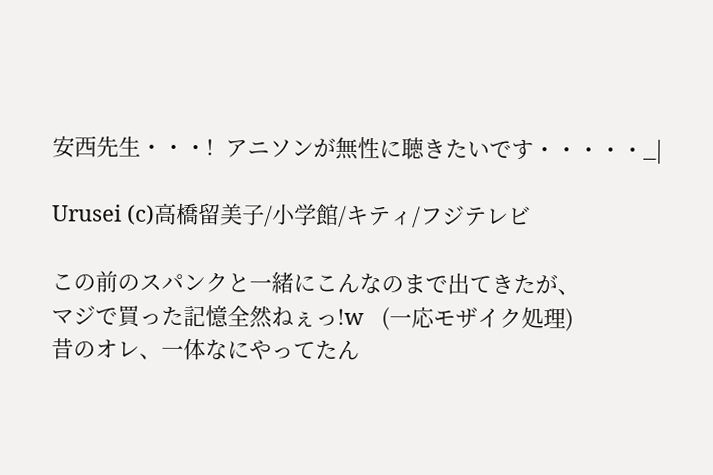安西先生・・・!  アニソンが無性に聴きたいです・・・・・_|

Urusei (c)高橋留美子/小学館/キティ/フジテレビ

この前のスパンクと一緒にこんなのまで出てきたが、
マジで買った記憶全然ねぇっ!w   (一応モザイク処理)
昔のオレ、一体なにやってたん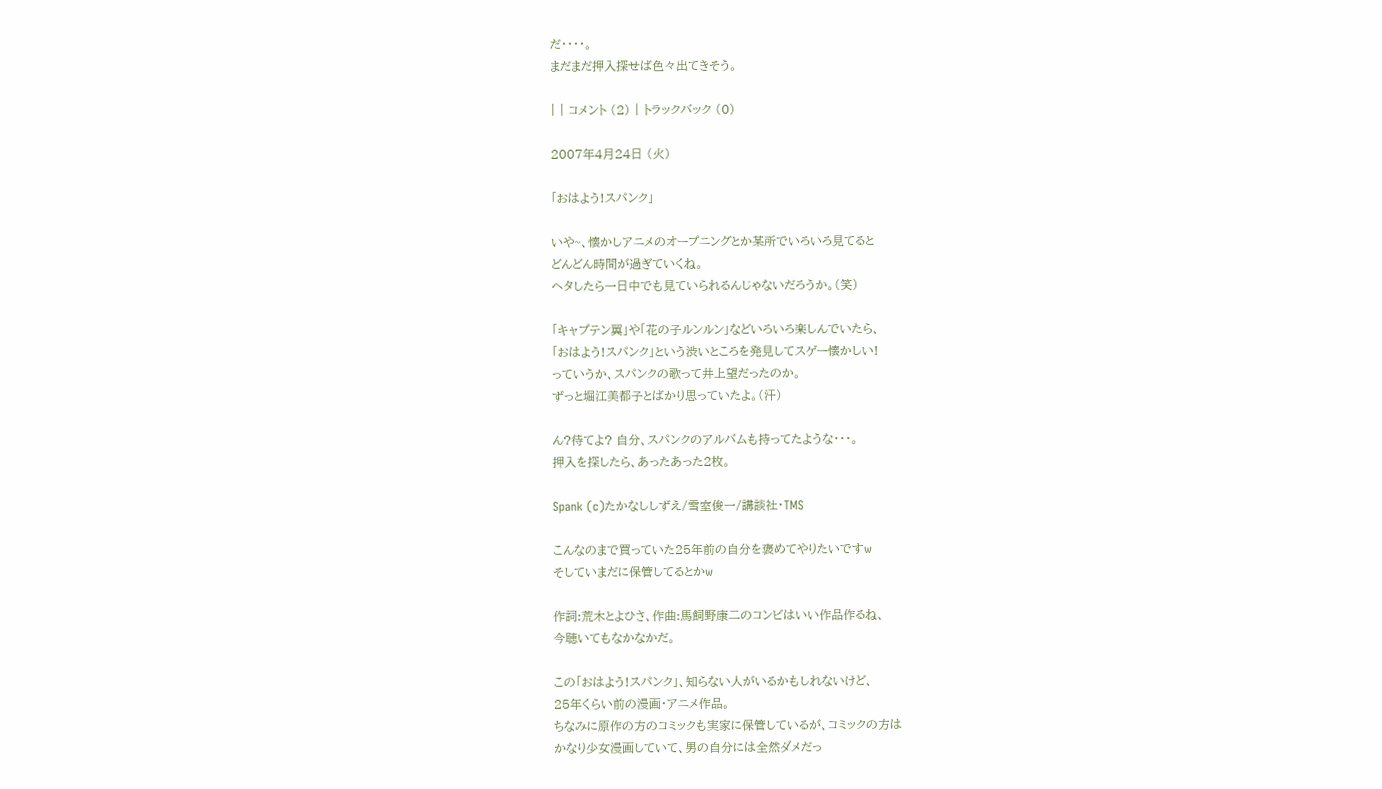だ・・・・。
まだまだ押入探せば色々出てきそう。

| | コメント (2) | トラックバック (0)

2007年4月24日 (火)

「おはよう!スパンク」

いや~、懐かしアニメのオープニングとか某所でいろいろ見てると
どんどん時間が過ぎていくね。
ヘタしたら一日中でも見ていられるんじゃないだろうか。(笑)

「キャプテン翼」や「花の子ルンルン」などいろいろ楽しんでいたら、
「おはよう!スパンク」という渋いところを発見してスゲー懐かしい!
っていうか、スパンクの歌って井上望だったのか。
ずっと堀江美都子とばかり思っていたよ。(汗)

ん?待てよ? 自分、スパンクのアルバムも持ってたような・・・。
押入を探したら、あったあった2枚。

Spank (c)たかなししずえ/雪室俊一/講談社・TMS

こんなのまで買っていた25年前の自分を褒めてやりたいですw
そしていまだに保管してるとかw

作詞:荒木とよひさ、作曲:馬飼野康二のコンビはいい作品作るね、
今聴いてもなかなかだ。

この「おはよう!スパンク」、知らない人がいるかもしれないけど、
25年くらい前の漫画・アニメ作品。
ちなみに原作の方のコミックも実家に保管しているが、コミックの方は
かなり少女漫画していて、男の自分には全然ダメだっ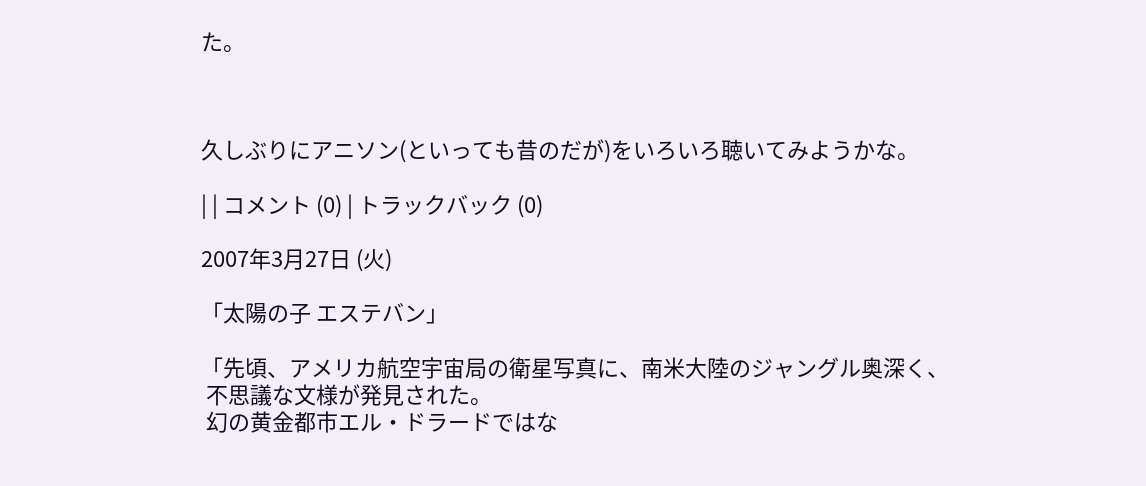た。



久しぶりにアニソン(といっても昔のだが)をいろいろ聴いてみようかな。

| | コメント (0) | トラックバック (0)

2007年3月27日 (火)

「太陽の子 エステバン」

「先頃、アメリカ航空宇宙局の衛星写真に、南米大陸のジャングル奥深く、
 不思議な文様が発見された。
 幻の黄金都市エル・ドラードではな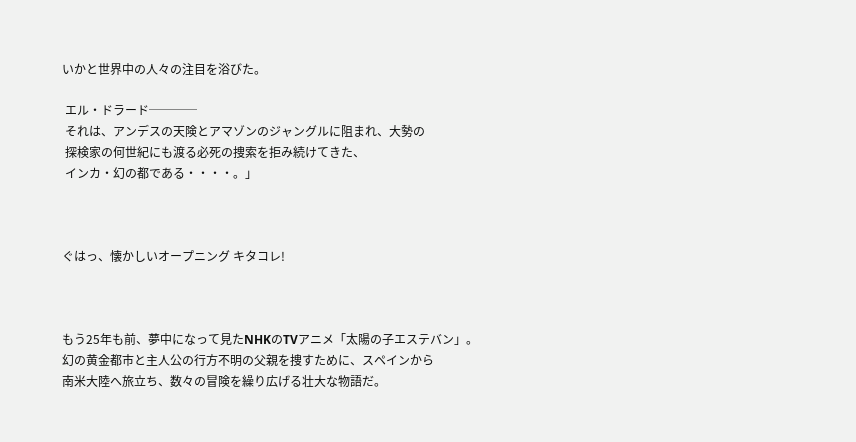いかと世界中の人々の注目を浴びた。

 エル・ドラード────
 それは、アンデスの天険とアマゾンのジャングルに阻まれ、大勢の
 探検家の何世紀にも渡る必死の捜索を拒み続けてきた、
 インカ・幻の都である・・・・。」



ぐはっ、懐かしいオープニング キタコレ!



もう25年も前、夢中になって見たNHKのTVアニメ「太陽の子エステバン」。
幻の黄金都市と主人公の行方不明の父親を捜すために、スペインから
南米大陸へ旅立ち、数々の冒険を繰り広げる壮大な物語だ。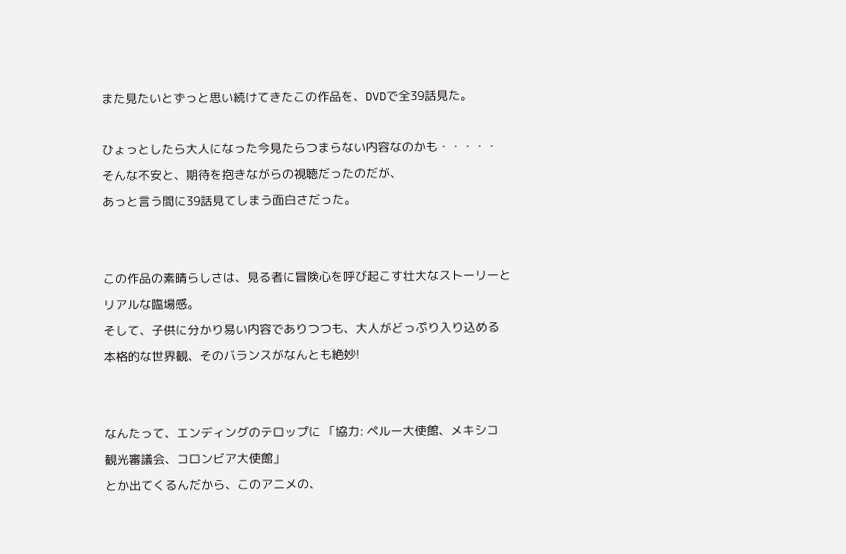また見たいとずっと思い続けてきたこの作品を、DVDで全39話見た。

ひょっとしたら大人になった今見たらつまらない内容なのかも・・・・・
そんな不安と、期待を抱きながらの視聴だったのだが、
あっと言う間に39話見てしまう面白さだった。


この作品の素晴らしさは、見る者に冒険心を呼び起こす壮大なストーリーと
リアルな臨場感。
そして、子供に分かり易い内容でありつつも、大人がどっぷり入り込める
本格的な世界観、そのバランスがなんとも絶妙!


なんたって、エンディングのテロップに 「協力: ペルー大使館、メキシコ
観光審議会、コロンビア大使館」
とか出てくるんだから、このアニメの、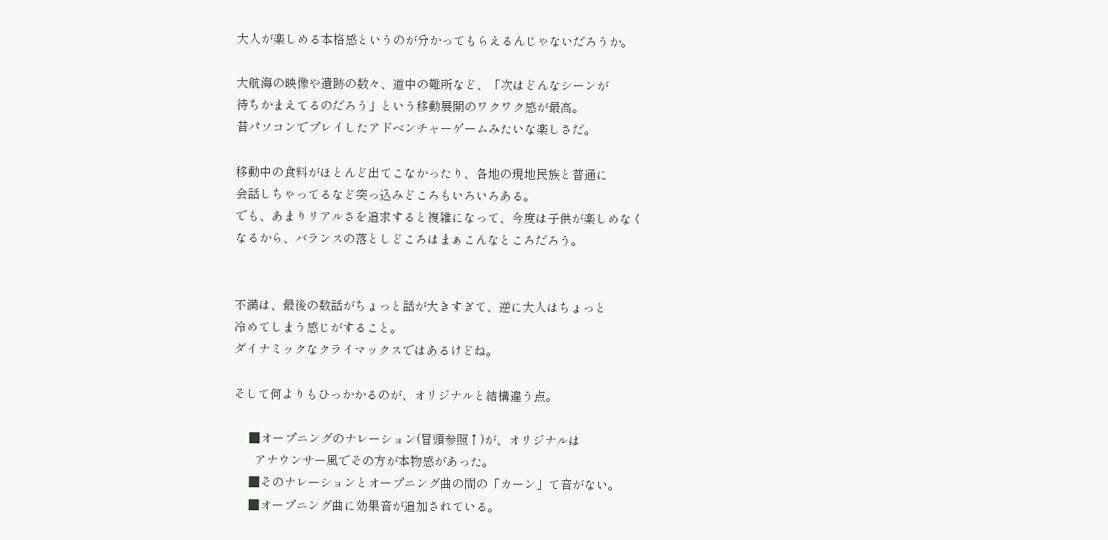大人が楽しめる本格感というのが分かってもらえるんじゃないだろうか。

大航海の映像や遺跡の数々、道中の難所など、「次はどんなシーンが
待ちかまえてるのだろう」という移動展開のワクワク感が最高。
昔パソコンでプレイしたアドベンチャーゲームみたいな楽しさだ。

移動中の食料がほとんど出てこなかったり、各地の現地民族と普通に
会話しちゃってるなど突っ込みどころもいろいろある。
でも、あまりリアルさを追求すると複雑になって、今度は子供が楽しめなく
なるから、バランスの落としどころはまぁこんなところだろう。


不満は、最後の数話がちょっと話が大きすぎて、逆に大人はちょっと
冷めてしまう感じがすること。
ダイナミックなクライマックスではあるけどね。

そして何よりもひっかかるのが、オリジナルと結構違う点。

     ■オープニングのナレーション(冒頭参照↑)が、オリジナルは
       アナウンサー風でその方が本物感があった。
     ■そのナレーションとオープニング曲の間の「カーン」て音がない。
     ■オープニング曲に効果音が追加されている。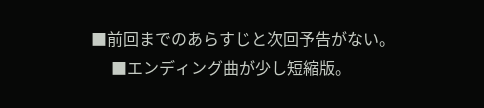■前回までのあらすじと次回予告がない。
     ■エンディング曲が少し短縮版。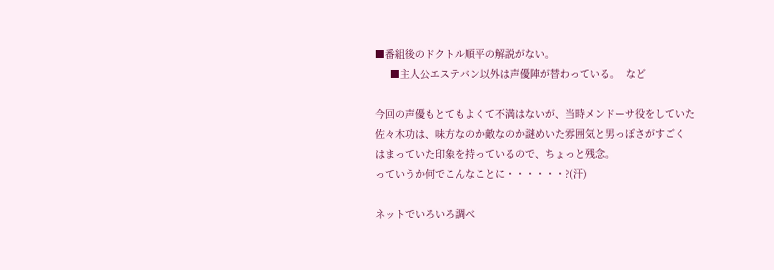■番組後のドクトル順平の解説がない。
     ■主人公エステバン以外は声優陣が替わっている。  など

今回の声優もとてもよくて不満はないが、当時メンドーサ役をしていた
佐々木功は、味方なのか敵なのか謎めいた雰囲気と男っぽさがすごく
はまっていた印象を持っているので、ちょっと残念。
っていうか何でこんなことに・・・・・・?(汗)

ネットでいろいろ調べ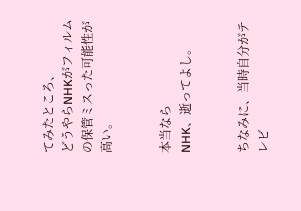てみたところ、
どうやらNHKがフィルムの保管ミスった可能性が高い。


本当なら
NHK、逝ってよし。


ちなみに、当時自分がテレビ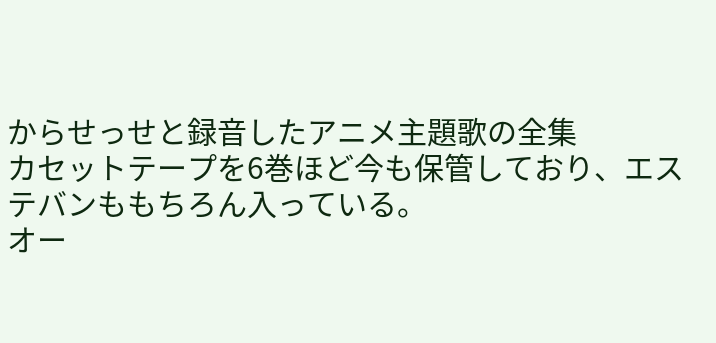からせっせと録音したアニメ主題歌の全集
カセットテープを6巻ほど今も保管しており、エステバンももちろん入っている。
オー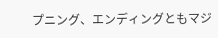プニング、エンディングともマジ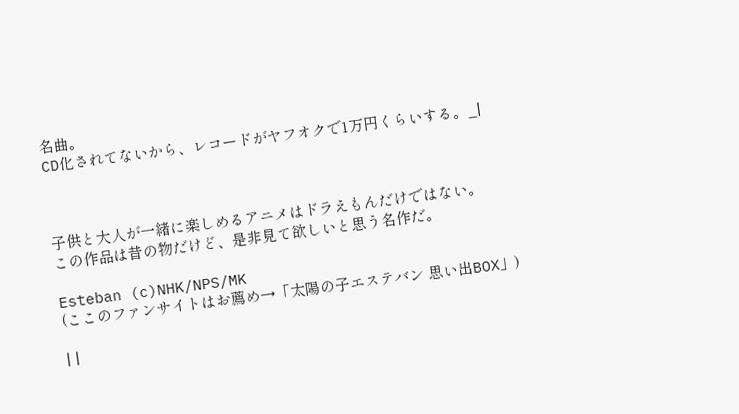名曲。
CD化されてないから、レコードがヤフオクで1万円くらいする。_|



子供と大人が一緒に楽しめるアニメはドラえもんだけではない。
この作品は昔の物だけど、是非見て欲しいと思う名作だ。

Esteban (c)NHK/NPS/MK
(ここのファンサイトはお薦め→「太陽の子エステバン 思い出BOX」)

| |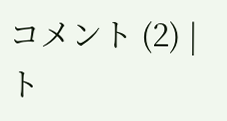コメント (2) | ト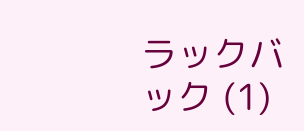ラックバック (1)